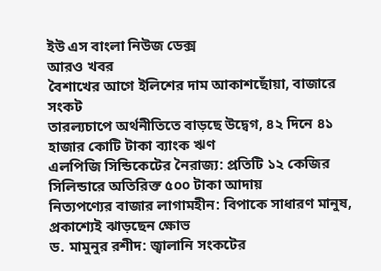ইউ এস বাংলা নিউজ ডেক্স
আরও খবর
বৈশাখের আগে ইলিশের দাম আকাশছোঁয়া, বাজারে সংকট
তারল্যচাপে অর্থনীতিতে বাড়ছে উদ্বেগ, ৪২ দিনে ৪১ হাজার কোটি টাকা ব্যাংক ঋণ
এলপিজি সিন্ডিকেটের নৈরাজ্য: প্রতিটি ১২ কেজির সিলিন্ডারে অতিরিক্ত ৫০০ টাকা আদায়
নিত্যপণ্যের বাজার লাগামহীন: বিপাকে সাধারণ মানুষ, প্রকাশ্যেই ঝাড়ছেন ক্ষোভ
ড. মামুনুর রশীদ: জ্বালানি সংকটের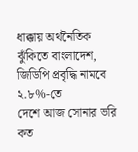ধাক্কায় অর্থনৈতিক ঝুঁকিতে বাংলাদেশ, জিডিপি প্রবৃদ্ধি নামবে ২.৮%-তে
দেশে আজ সোনার ভরি কত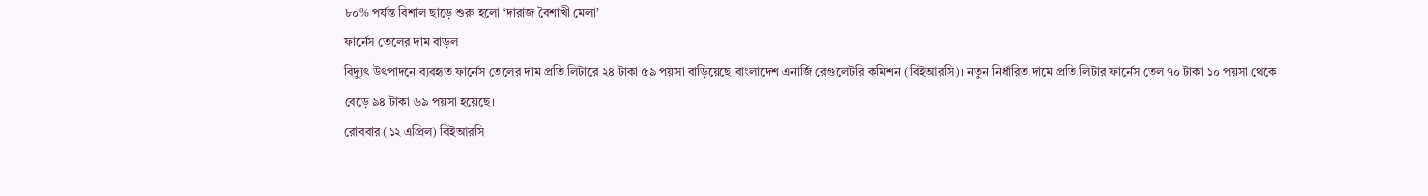৮০% পর্যন্ত বিশাল ছাড়ে শুরু হলো ‘দারাজ বৈশাখী মেলা’
ফার্নেস তেলের দাম বাড়ল
বিদ্যুৎ উৎপাদনে ব্যবহৃত ফার্নেস তেলের দাম প্রতি লিটারে ২৪ টাকা ৫৯ পয়সা বাড়িয়েছে বাংলাদেশ এনার্জি রেগুলেটরি কমিশন (বিইআরসি)। নতুন নির্ধারিত দামে প্রতি লিটার ফার্নেস তেল ৭০ টাকা ১০ পয়সা থেকে বেড়ে ৯৪ টাকা ৬৯ পয়সা হয়েছে।
রোববার (১২ এপ্রিল) বিইআরসি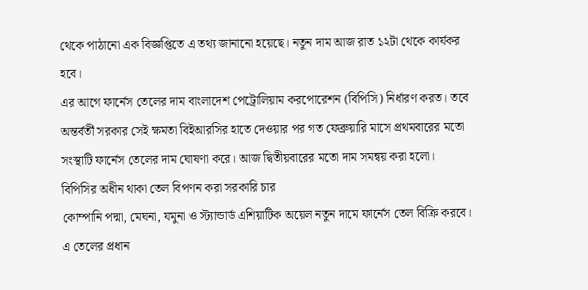থেকে পাঠানো এক বিজ্ঞপ্তিতে এ তথ্য জানানো হয়েছে। নতুন দাম আজ রাত ১২টা থেকে কার্যকর হবে।
এর আগে ফার্নেস তেলের দাম বাংলাদেশ পেট্রোলিয়াম করপোরেশন (বিপিসি) নির্ধারণ করত। তবে অন্তর্বর্তী সরকার সেই ক্ষমতা বিইআরসির হাতে দেওয়ার পর গত ফেব্রুয়ারি মাসে প্রথমবারের মতো সংস্থাটি ফার্নেস তেলের দাম ঘোষণা করে। আজ দ্বিতীয়বারের মতো দাম সমন্বয় করা হলো।
বিপিসির অধীন থাকা তেল বিপণন করা সরকারি চার
কোম্পানি পদ্মা, মেঘনা, যমুনা ও স্ট্যান্ডার্ড এশিয়াটিক অয়েল নতুন দামে ফার্নেস তেল বিক্রি করবে। এ তেলের প্রধান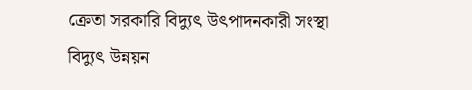ক্রেতা সরকারি বিদ্যুৎ উৎপাদনকারী সংস্থা বিদ্যুৎ উন্নয়ন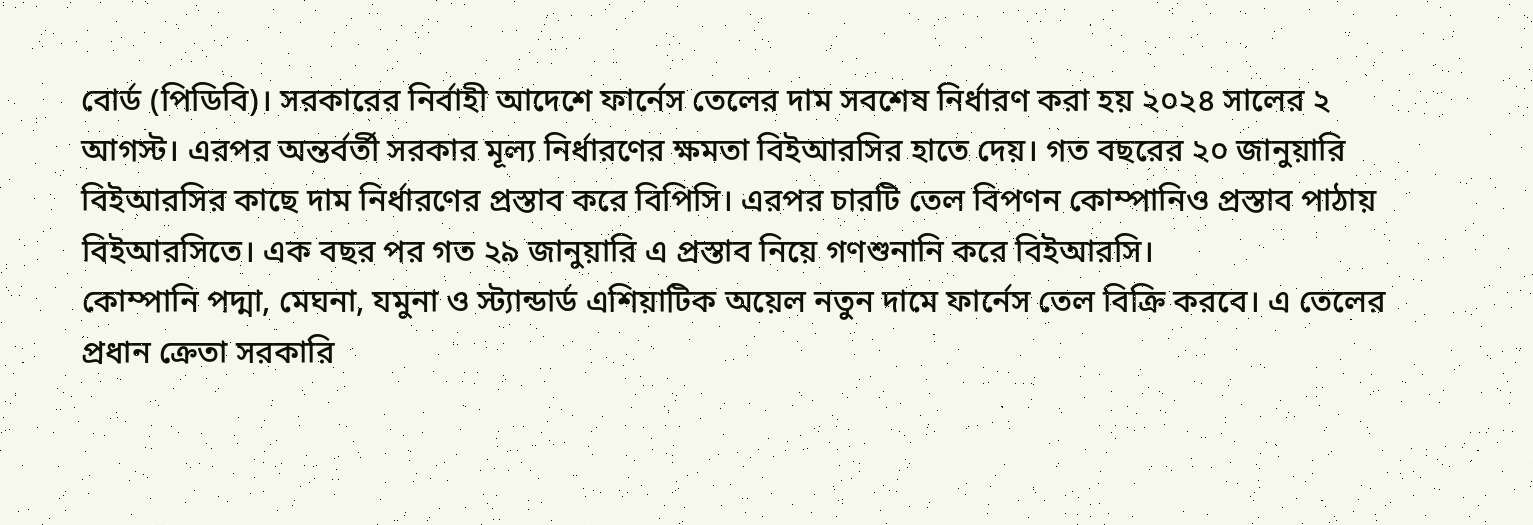বোর্ড (পিডিবি)। সরকারের নির্বাহী আদেশে ফার্নেস তেলের দাম সবশেষ নির্ধারণ করা হয় ২০২৪ সালের ২ আগস্ট। এরপর অন্তর্বর্তী সরকার মূল্য নির্ধারণের ক্ষমতা বিইআরসির হাতে দেয়। গত বছরের ২০ জানুয়ারি বিইআরসির কাছে দাম নির্ধারণের প্রস্তাব করে বিপিসি। এরপর চারটি তেল বিপণন কোম্পানিও প্রস্তাব পাঠায় বিইআরসিতে। এক বছর পর গত ২৯ জানুয়ারি এ প্রস্তাব নিয়ে গণশুনানি করে বিইআরসি।
কোম্পানি পদ্মা, মেঘনা, যমুনা ও স্ট্যান্ডার্ড এশিয়াটিক অয়েল নতুন দামে ফার্নেস তেল বিক্রি করবে। এ তেলের প্রধান ক্রেতা সরকারি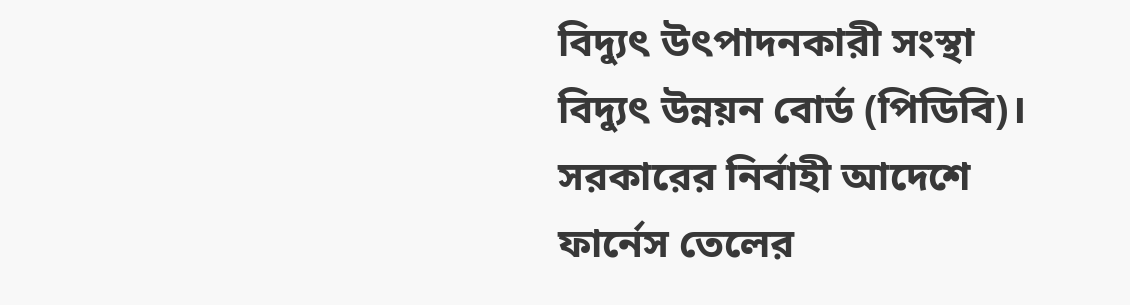বিদ্যুৎ উৎপাদনকারী সংস্থা বিদ্যুৎ উন্নয়ন বোর্ড (পিডিবি)। সরকারের নির্বাহী আদেশে ফার্নেস তেলের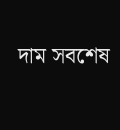দাম সবশেষ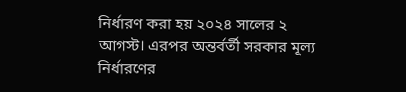নির্ধারণ করা হয় ২০২৪ সালের ২ আগস্ট। এরপর অন্তর্বর্তী সরকার মূল্য নির্ধারণের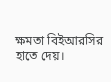ক্ষমতা বিইআরসির হাতে দেয়।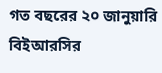গত বছরের ২০ জানুয়ারি বিইআরসির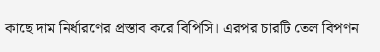কাছে দাম নির্ধারণের প্রস্তাব করে বিপিসি। এরপর চারটি তেল বিপণন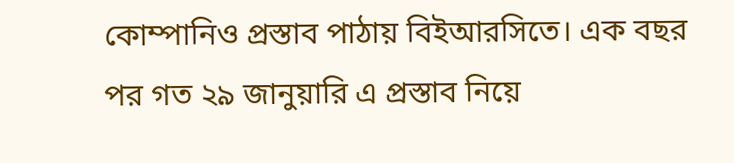কোম্পানিও প্রস্তাব পাঠায় বিইআরসিতে। এক বছর পর গত ২৯ জানুয়ারি এ প্রস্তাব নিয়ে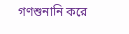গণশুনানি করে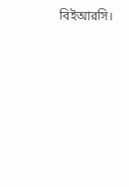বিইআরসি।